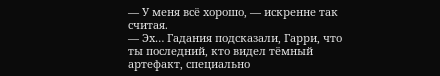— У меня всё хорошо, — искренне так считая.
— Эх… Гадания подсказали, Гарри, что ты последний, кто видел тёмный артефакт, специально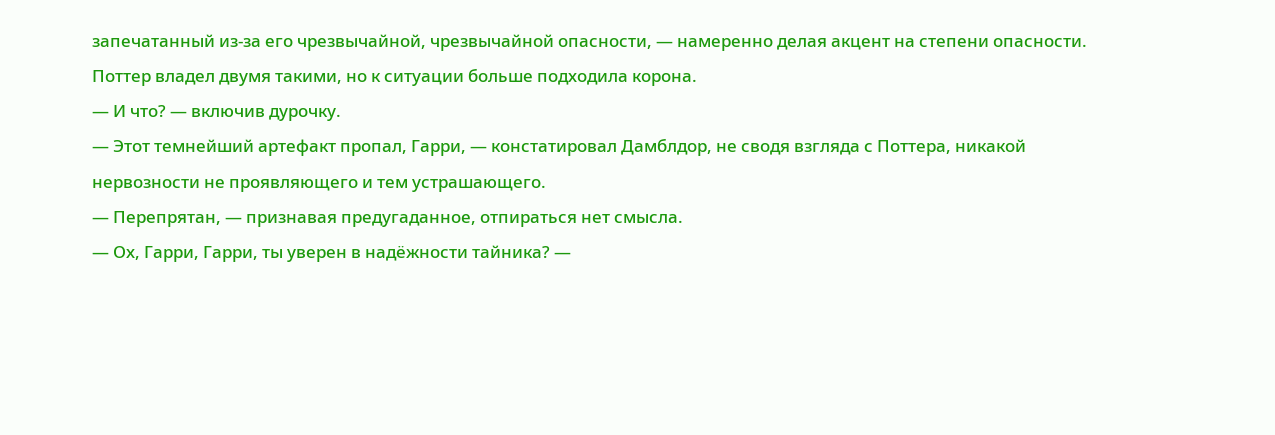запечатанный из-за его чрезвычайной, чрезвычайной опасности, — намеренно делая акцент на степени опасности.
Поттер владел двумя такими, но к ситуации больше подходила корона.
— И что? — включив дурочку.
— Этот темнейший артефакт пропал, Гарри, — констатировал Дамблдор, не сводя взгляда с Поттера, никакой нервозности не проявляющего и тем устрашающего.
— Перепрятан, — признавая предугаданное, отпираться нет смысла.
— Ох, Гарри, Гарри, ты уверен в надёжности тайника? —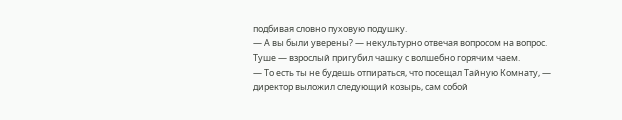подбивая словно пуховую подушку.
— А вы были уверены? — некультурно отвечая вопросом на вопрос.
Туше — взрослый пригубил чашку с волшебно горячим чаем.
— То есть ты не будешь отпираться, что посещал Тайную Комнату, — директор выложил следующий козырь, сам собой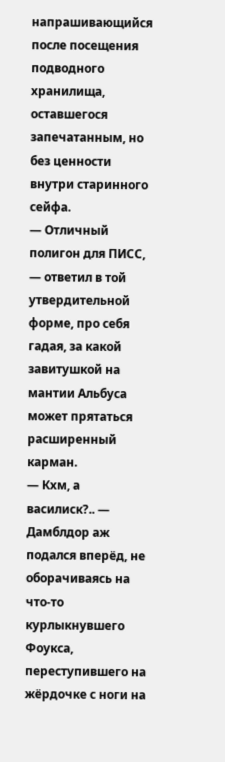напрашивающийся после посещения подводного хранилища, оставшегося запечатанным, но без ценности внутри старинного сейфа.
— Отличный полигон для ПИСС, — ответил в той утвердительной форме, про себя гадая, за какой завитушкой на мантии Альбуса может прятаться расширенный карман.
— Кхм, а василиск?.. — Дамблдор аж подался вперёд, не оборачиваясь на что-то курлыкнувшего Фоукса, переступившего на жёрдочке с ноги на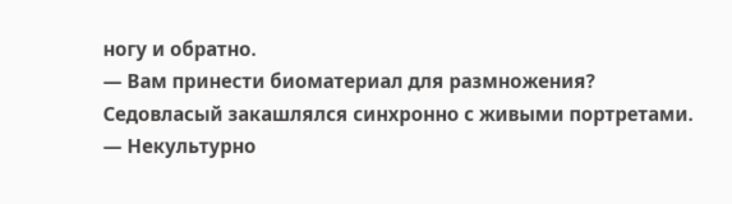ногу и обратно.
— Вам принести биоматериал для размножения?
Седовласый закашлялся синхронно с живыми портретами.
— Некультурно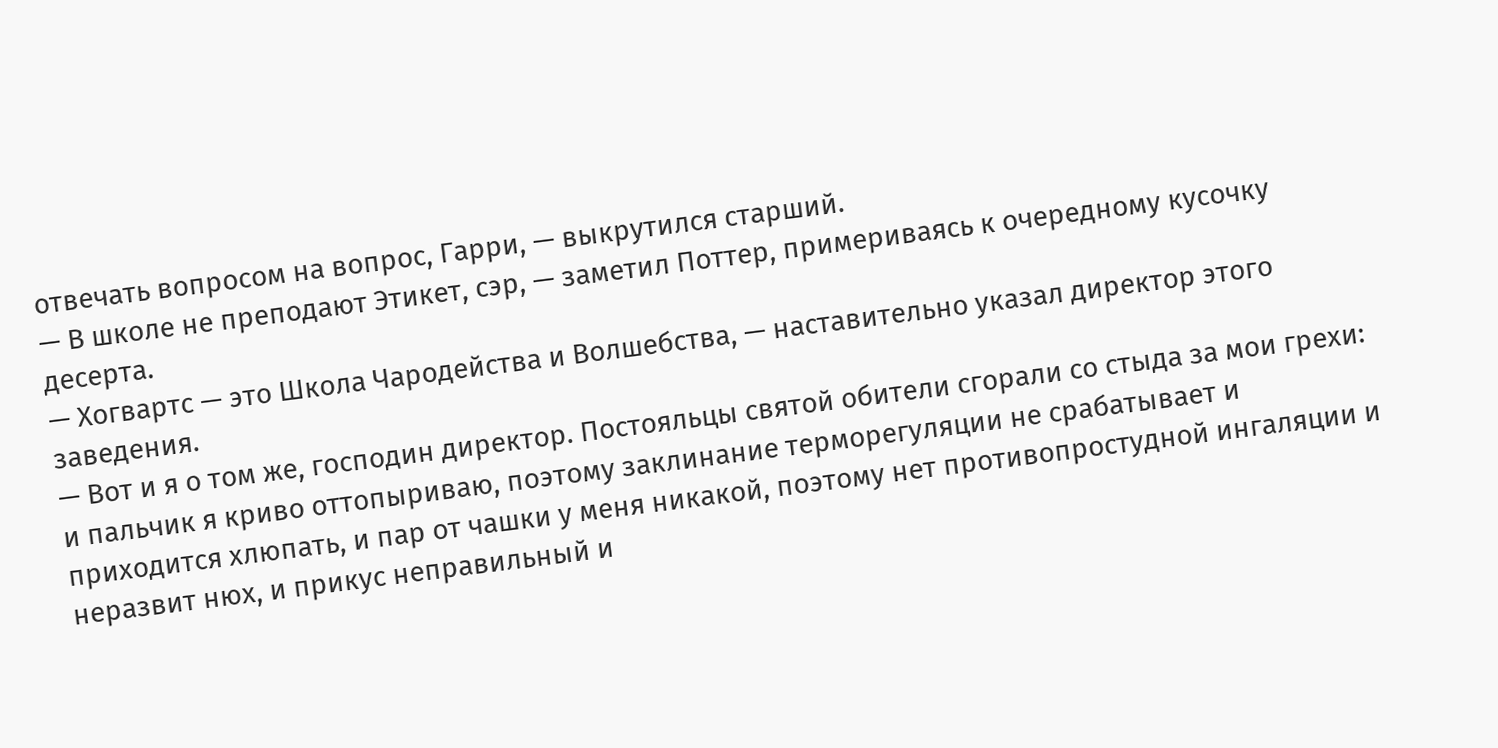отвечать вопросом на вопрос, Гарри, — выкрутился старший.
— В школе не преподают Этикет, сэр, — заметил Поттер, примериваясь к очередному кусочку десерта.
— Хогвартс — это Школа Чародейства и Волшебства, — наставительно указал директор этого заведения.
— Вот и я о том же, господин директор. Постояльцы святой обители сгорали со стыда за мои грехи: и пальчик я криво оттопыриваю, поэтому заклинание терморегуляции не срабатывает и приходится хлюпать, и пар от чашки у меня никакой, поэтому нет противопростудной ингаляции и неразвит нюх, и прикус неправильный и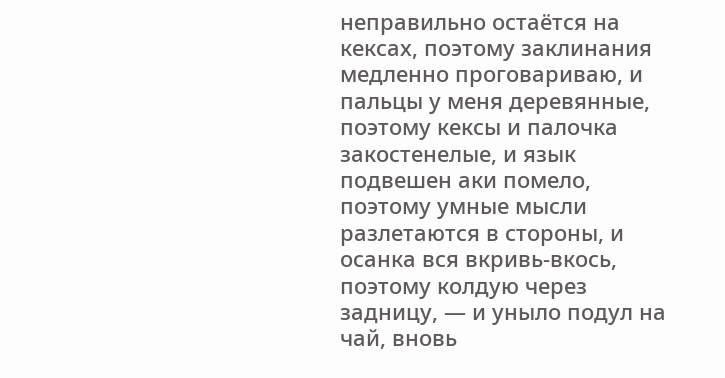неправильно остаётся на кексах, поэтому заклинания медленно проговариваю, и пальцы у меня деревянные, поэтому кексы и палочка закостенелые, и язык подвешен аки помело, поэтому умные мысли разлетаются в стороны, и осанка вся вкривь-вкось, поэтому колдую через задницу, — и уныло подул на чай, вновь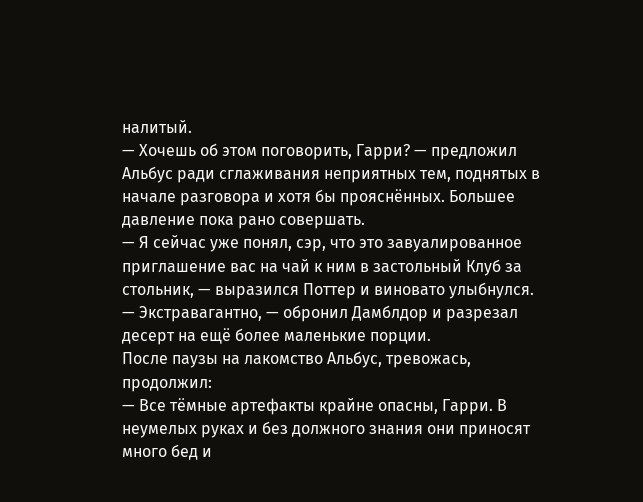налитый.
— Хочешь об этом поговорить, Гарри? — предложил Альбус ради сглаживания неприятных тем, поднятых в начале разговора и хотя бы прояснённых. Большее давление пока рано совершать.
— Я сейчас уже понял, сэр, что это завуалированное приглашение вас на чай к ним в застольный Клуб за стольник, — выразился Поттер и виновато улыбнулся.
— Экстравагантно, — обронил Дамблдор и разрезал десерт на ещё более маленькие порции.
После паузы на лакомство Альбус, тревожась, продолжил:
— Все тёмные артефакты крайне опасны, Гарри. В неумелых руках и без должного знания они приносят много бед и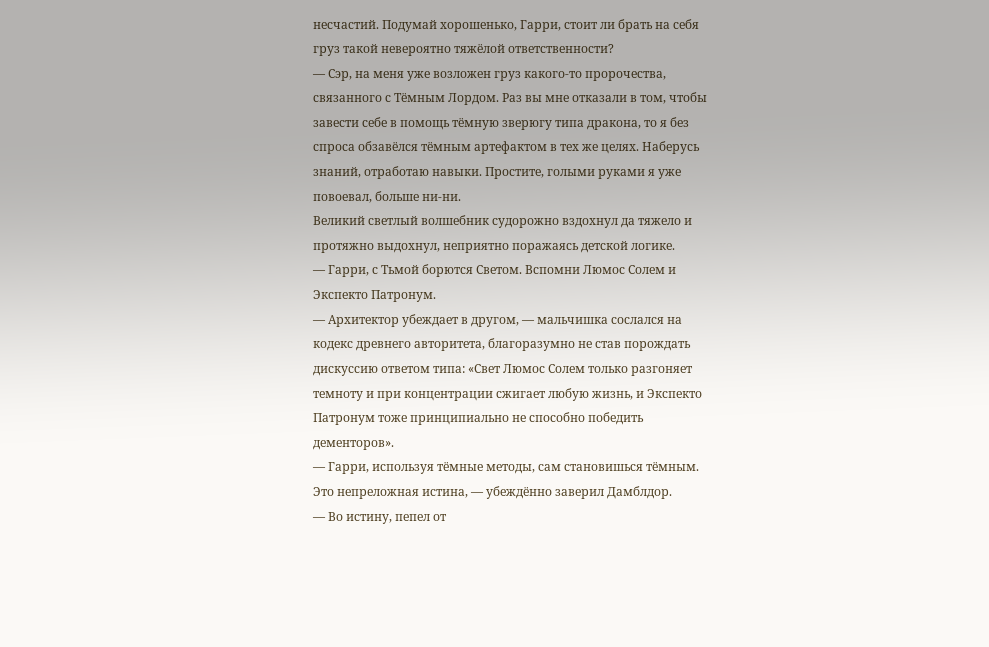несчастий. Подумай хорошенько, Гарри, стоит ли брать на себя груз такой невероятно тяжёлой ответственности?
— Сэр, на меня уже возложен груз какого-то пророчества, связанного с Тёмным Лордом. Раз вы мне отказали в том, чтобы завести себе в помощь тёмную зверюгу типа дракона, то я без спроса обзавёлся тёмным артефактом в тех же целях. Наберусь знаний, отработаю навыки. Простите, голыми руками я уже повоевал, больше ни-ни.
Великий светлый волшебник судорожно вздохнул да тяжело и протяжно выдохнул, неприятно поражаясь детской логике.
— Гарри, с Тьмой борются Светом. Вспомни Люмос Солем и Экспекто Патронум.
— Архитектор убеждает в другом, — мальчишка сослался на кодекс древнего авторитета, благоразумно не став порождать дискуссию ответом типа: «Свет Люмос Солем только разгоняет темноту и при концентрации сжигает любую жизнь, и Экспекто Патронум тоже принципиально не способно победить дементоров».
— Гарри, используя тёмные методы, сам становишься тёмным. Это непреложная истина, — убеждённо заверил Дамблдор.
— Во истину, пепел от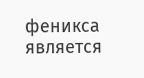феникса является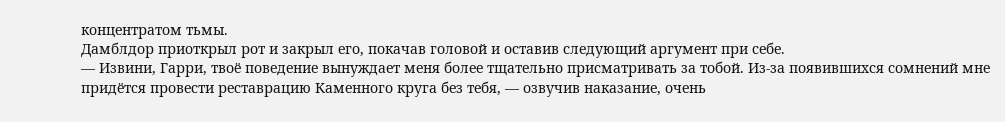концентратом тьмы.
Дамблдор приоткрыл рот и закрыл его, покачав головой и оставив следующий аргумент при себе.
— Извини, Гарри, твоё поведение вынуждает меня более тщательно присматривать за тобой. Из-за появившихся сомнений мне придётся провести реставрацию Каменного круга без тебя, — озвучив наказание, очень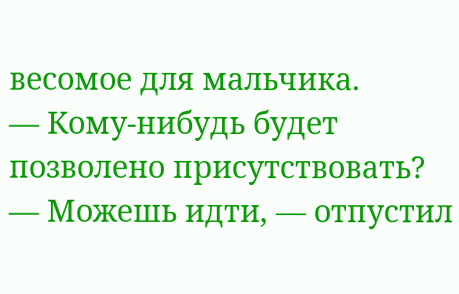весомое для мальчика.
— Кому-нибудь будет позволено присутствовать?
— Можешь идти, — отпустил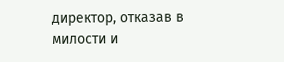директор, отказав в милости и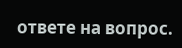ответе на вопрос.